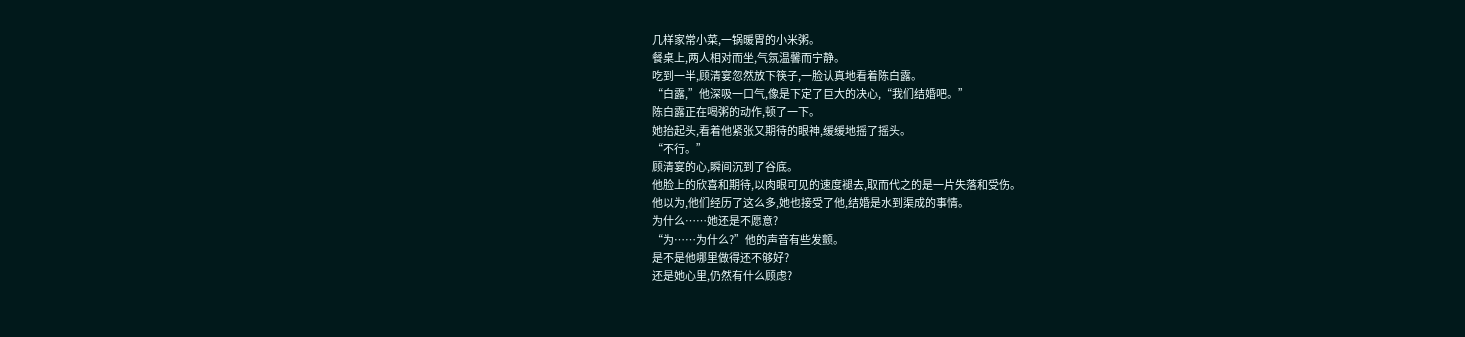几样家常小菜,一锅暖胃的小米粥。
餐桌上,两人相对而坐,气氛温馨而宁静。
吃到一半,顾清宴忽然放下筷子,一脸认真地看着陈白露。
“白露,”他深吸一口气,像是下定了巨大的决心,“我们结婚吧。”
陈白露正在喝粥的动作,顿了一下。
她抬起头,看着他紧张又期待的眼神,缓缓地摇了摇头。
“不行。”
顾清宴的心,瞬间沉到了谷底。
他脸上的欣喜和期待,以肉眼可见的速度褪去,取而代之的是一片失落和受伤。
他以为,他们经历了这么多,她也接受了他,结婚是水到渠成的事情。
为什么……她还是不愿意?
“为……为什么?”他的声音有些发颤。
是不是他哪里做得还不够好?
还是她心里,仍然有什么顾虑?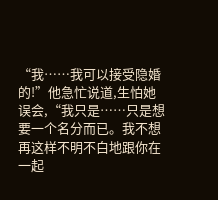“我……我可以接受隐婚的!”他急忙说道,生怕她误会,“我只是……只是想要一个名分而已。我不想再这样不明不白地跟你在一起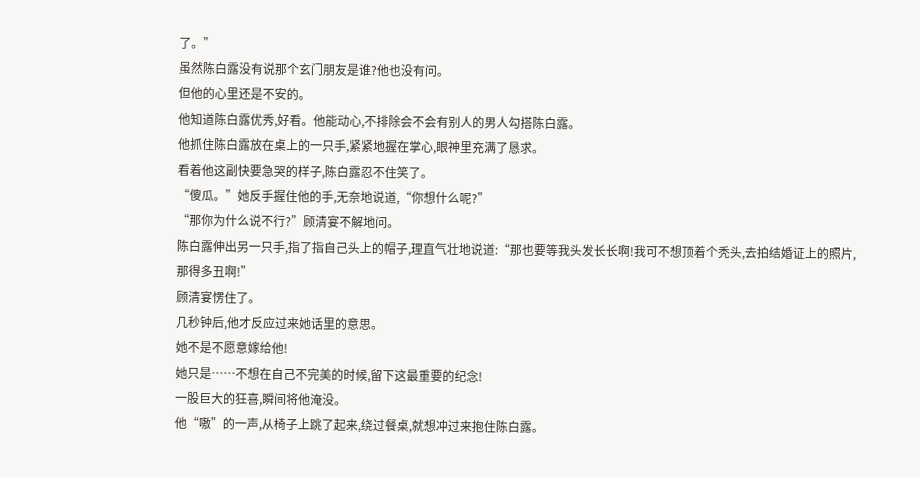了。”
虽然陈白露没有说那个玄门朋友是谁?他也没有问。
但他的心里还是不安的。
他知道陈白露优秀,好看。他能动心,不排除会不会有别人的男人勾搭陈白露。
他抓住陈白露放在桌上的一只手,紧紧地握在掌心,眼神里充满了恳求。
看着他这副快要急哭的样子,陈白露忍不住笑了。
“傻瓜。”她反手握住他的手,无奈地说道,“你想什么呢?”
“那你为什么说不行?”顾清宴不解地问。
陈白露伸出另一只手,指了指自己头上的帽子,理直气壮地说道:“那也要等我头发长长啊!我可不想顶着个秃头,去拍结婚证上的照片,那得多丑啊!”
顾清宴愣住了。
几秒钟后,他才反应过来她话里的意思。
她不是不愿意嫁给他!
她只是……不想在自己不完美的时候,留下这最重要的纪念!
一股巨大的狂喜,瞬间将他淹没。
他“嗷”的一声,从椅子上跳了起来,绕过餐桌,就想冲过来抱住陈白露。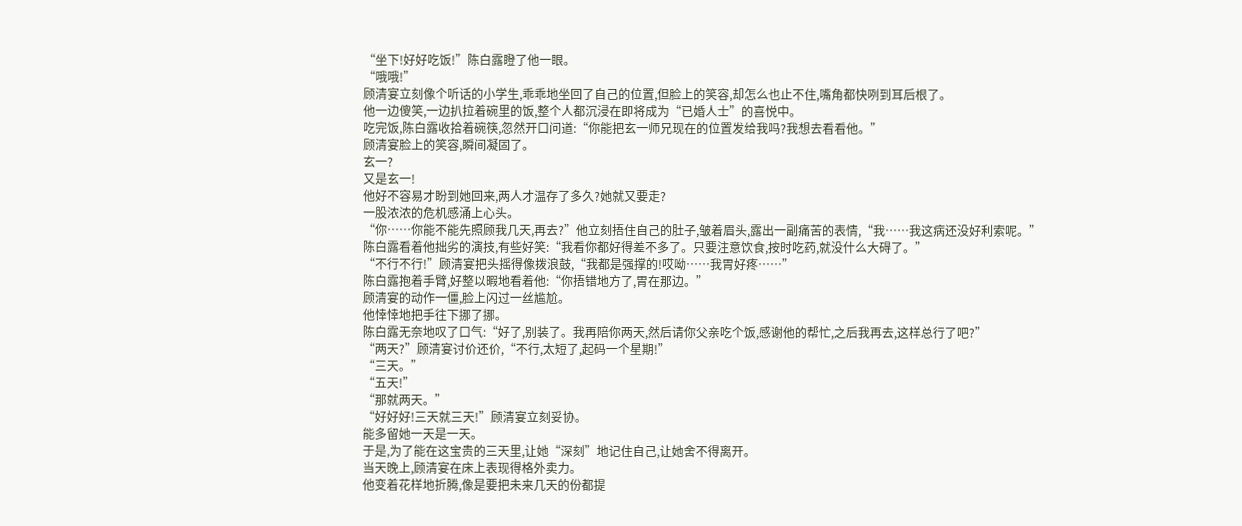“坐下!好好吃饭!”陈白露瞪了他一眼。
“哦哦!”
顾清宴立刻像个听话的小学生,乖乖地坐回了自己的位置,但脸上的笑容,却怎么也止不住,嘴角都快咧到耳后根了。
他一边傻笑,一边扒拉着碗里的饭,整个人都沉浸在即将成为“已婚人士”的喜悦中。
吃完饭,陈白露收拾着碗筷,忽然开口问道:“你能把玄一师兄现在的位置发给我吗?我想去看看他。”
顾清宴脸上的笑容,瞬间凝固了。
玄一?
又是玄一!
他好不容易才盼到她回来,两人才温存了多久?她就又要走?
一股浓浓的危机感涌上心头。
“你……你能不能先照顾我几天,再去?”他立刻捂住自己的肚子,皱着眉头,露出一副痛苦的表情,“我……我这病还没好利索呢。”
陈白露看着他拙劣的演技,有些好笑:“我看你都好得差不多了。只要注意饮食,按时吃药,就没什么大碍了。”
“不行不行!”顾清宴把头摇得像拨浪鼓,“我都是强撑的!哎呦……我胃好疼……”
陈白露抱着手臂,好整以暇地看着他:“你捂错地方了,胃在那边。”
顾清宴的动作一僵,脸上闪过一丝尴尬。
他悻悻地把手往下挪了挪。
陈白露无奈地叹了口气:“好了,别装了。我再陪你两天,然后请你父亲吃个饭,感谢他的帮忙,之后我再去,这样总行了吧?”
“两天?”顾清宴讨价还价,“不行,太短了,起码一个星期!”
“三天。”
“五天!”
“那就两天。”
“好好好!三天就三天!”顾清宴立刻妥协。
能多留她一天是一天。
于是,为了能在这宝贵的三天里,让她“深刻”地记住自己,让她舍不得离开。
当天晚上,顾清宴在床上表现得格外卖力。
他变着花样地折腾,像是要把未来几天的份都提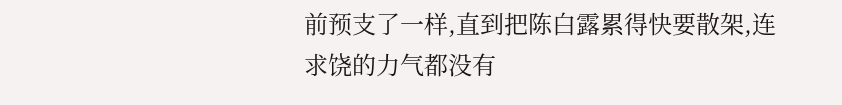前预支了一样,直到把陈白露累得快要散架,连求饶的力气都没有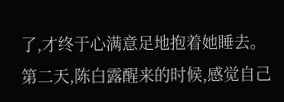了,才终于心满意足地抱着她睡去。
第二天,陈白露醒来的时候,感觉自己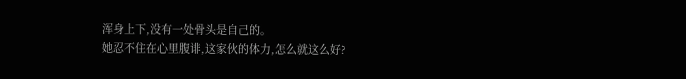浑身上下,没有一处骨头是自己的。
她忍不住在心里腹诽,这家伙的体力,怎么就这么好?